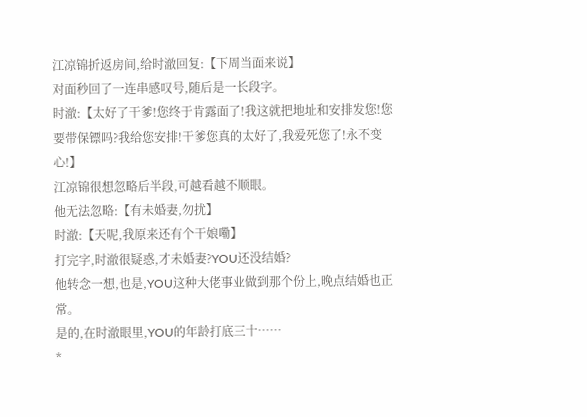江凉锦折返房间,给时澈回复:【下周当面来说】
对面秒回了一连串感叹号,随后是一长段字。
时澈:【太好了干爹!您终于肯露面了!我这就把地址和安排发您!您要带保镖吗?我给您安排!干爹您真的太好了,我爱死您了!永不变心!】
江凉锦很想忽略后半段,可越看越不顺眼。
他无法忽略:【有未婚妻,勿扰】
时澈:【天呢,我原来还有个干娘嘞】
打完字,时澈很疑惑,才未婚妻?YOU还没结婚?
他转念一想,也是,YOU这种大佬事业做到那个份上,晚点结婚也正常。
是的,在时澈眼里,YOU的年龄打底三十……
*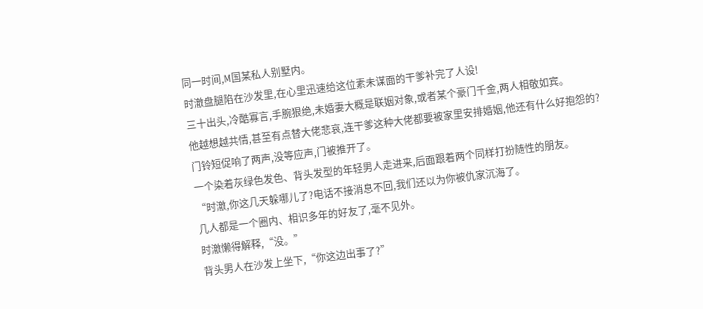同一时间,M国某私人别墅内。
时澈盘腿陷在沙发里,在心里迅速给这位素未谋面的干爹补完了人设!
三十出头,冷酷寡言,手腕狠绝,未婚妻大概是联姻对象,或者某个豪门千金,两人相敬如宾。
他越想越共情,甚至有点替大佬悲哀,连干爹这种大佬都要被家里安排婚姻,他还有什么好抱怨的?
门铃短促响了两声,没等应声,门被推开了。
一个染着灰绿色发色、背头发型的年轻男人走进来,后面跟着两个同样打扮随性的朋友。
“时澈,你这几天躲哪儿了?电话不接消息不回,我们还以为你被仇家沉海了。
几人都是一个圈内、相识多年的好友了,毫不见外。
时澈懒得解释,“没。”
背头男人在沙发上坐下,“你这边出事了?”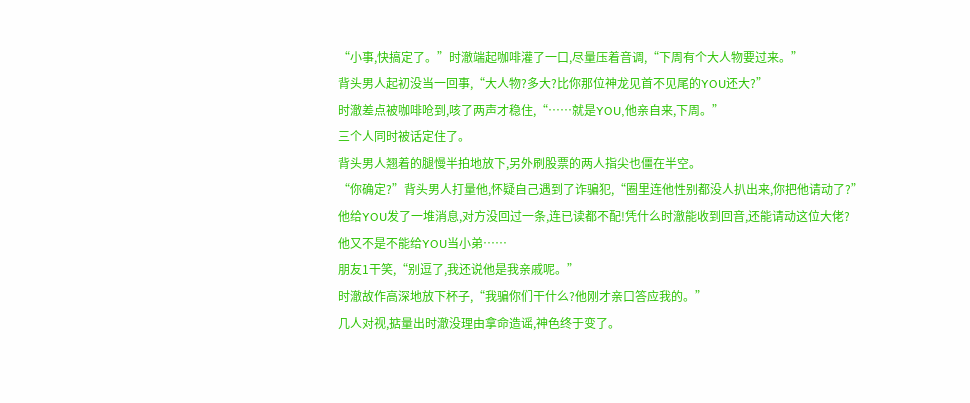“小事,快搞定了。”时澈端起咖啡灌了一口,尽量压着音调,“下周有个大人物要过来。”
背头男人起初没当一回事,“大人物?多大?比你那位神龙见首不见尾的YOU还大?”
时澈差点被咖啡呛到,咳了两声才稳住,“……就是YOU,他亲自来,下周。”
三个人同时被话定住了。
背头男人翘着的腿慢半拍地放下,另外刷股票的两人指尖也僵在半空。
“你确定?”背头男人打量他,怀疑自己遇到了诈骗犯,“圈里连他性别都没人扒出来,你把他请动了?”
他给YOU发了一堆消息,对方没回过一条,连已读都不配!凭什么时澈能收到回音,还能请动这位大佬?
他又不是不能给YOU当小弟……
朋友1干笑,“别逗了,我还说他是我亲戚呢。”
时澈故作高深地放下杯子,“我骗你们干什么?他刚才亲口答应我的。”
几人对视,掂量出时澈没理由拿命造谣,神色终于变了。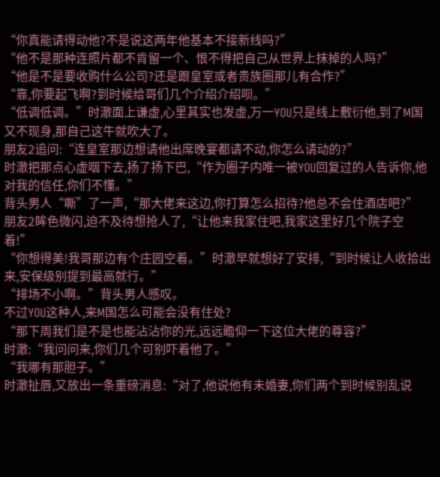“你真能请得动他?不是说这两年他基本不接新线吗?”
“他不是那种连照片都不肯留一个、恨不得把自己从世界上抹掉的人吗?”
“他是不是要收购什么公司?还是跟皇室或者贵族圈那儿有合作?”
“靠,你要起飞啊?到时候给哥们几个介绍介绍呗。”
“低调低调。”时澈面上谦虚,心里其实也发虚,万一YOU只是线上敷衍他,到了M国又不现身,那自己这牛就吹大了。
朋友2追问:“连皇室那边想请他出席晚宴都请不动,你怎么请动的?”
时澈把那点心虚咽下去,扬了扬下巴,“作为圈子内唯一被YOU回复过的人告诉你,他对我的信任,你们不懂。”
背头男人“嘶”了一声,“那大佬来这边,你打算怎么招待?他总不会住酒店吧?”
朋友2眸色微闪,迫不及待想抢人了,“让他来我家住吧,我家这里好几个院子空着!”
“你想得美!我哥那边有个庄园空着。”时澈早就想好了安排,“到时候让人收拾出来,安保级别提到最高就行。”
“排场不小啊。”背头男人感叹。
不过YOU这种人,来M国怎么可能会没有住处?
“那下周我们是不是也能沾沾你的光,远远瞻仰一下这位大佬的尊容?”
时澈:“我问问来,你们几个可别吓着他了。”
“我哪有那胆子。”
时澈扯唇,又放出一条重磅消息:“对了,他说他有未婚妻,你们两个到时候别乱说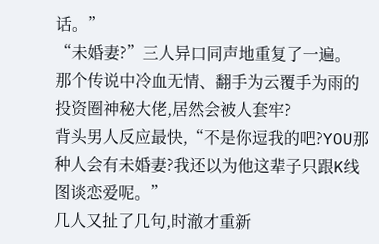话。”
“未婚妻?”三人异口同声地重复了一遍。
那个传说中冷血无情、翻手为云覆手为雨的投资圈神秘大佬,居然会被人套牢?
背头男人反应最快,“不是你逗我的吧?YOU那种人会有未婚妻?我还以为他这辈子只跟K线图谈恋爱呢。”
几人又扯了几句,时澈才重新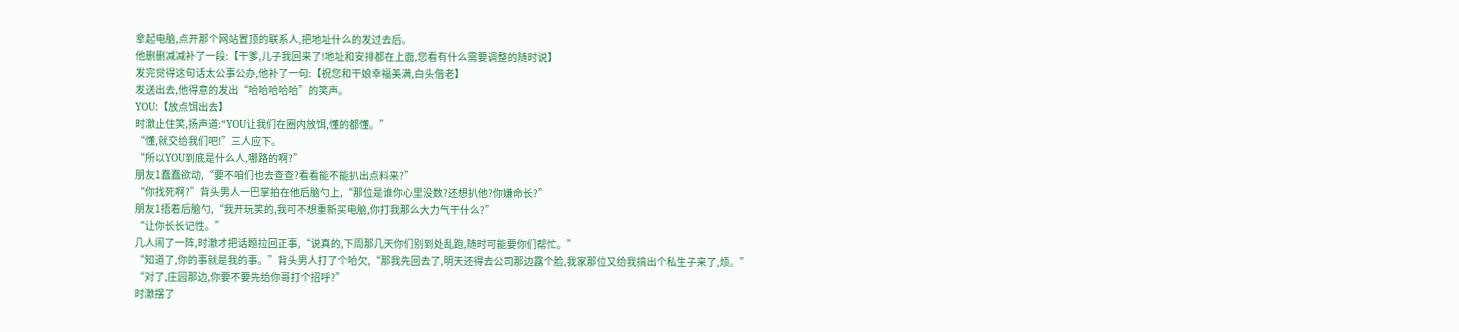拿起电脑,点开那个网站置顶的联系人,把地址什么的发过去后。
他删删减减补了一段:【干爹,儿子我回来了!地址和安排都在上面,您看有什么需要调整的随时说】
发完觉得这句话太公事公办,他补了一句:【祝您和干娘幸福美满,白头偕老】
发送出去,他得意的发出“哈哈哈哈哈”的笑声。
YOU:【放点饵出去】
时澈止住笑,扬声道:“YOU让我们在圈内放饵,懂的都懂。”
“懂,就交给我们吧!”三人应下。
“所以YOU到底是什么人,哪路的啊?”
朋友1蠢蠢欲动,“要不咱们也去查查?看看能不能扒出点料来?”
“你找死啊?”背头男人一巴掌拍在他后脑勺上,“那位是谁你心里没数?还想扒他?你嫌命长?”
朋友1捂着后脑勺,“我开玩笑的,我可不想重新买电脑,你打我那么大力气干什么?”
“让你长长记性。”
几人闹了一阵,时澈才把话题拉回正事,“说真的,下周那几天你们别到处乱跑,随时可能要你们帮忙。”
“知道了,你的事就是我的事。”背头男人打了个哈欠,“那我先回去了,明天还得去公司那边露个脸,我家那位又给我搞出个私生子来了,烦。”
“对了,庄园那边,你要不要先给你哥打个招呼?”
时澈摆了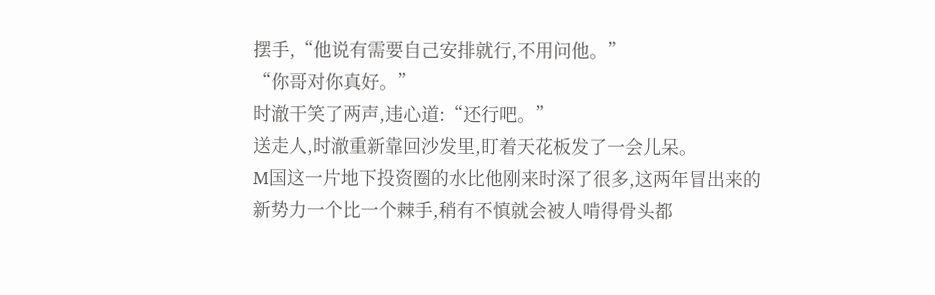摆手,“他说有需要自己安排就行,不用问他。”
“你哥对你真好。”
时澈干笑了两声,违心道:“还行吧。”
送走人,时澈重新靠回沙发里,盯着天花板发了一会儿呆。
M国这一片地下投资圈的水比他刚来时深了很多,这两年冒出来的新势力一个比一个棘手,稍有不慎就会被人啃得骨头都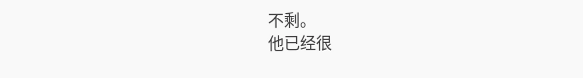不剩。
他已经很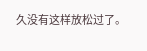久没有这样放松过了。